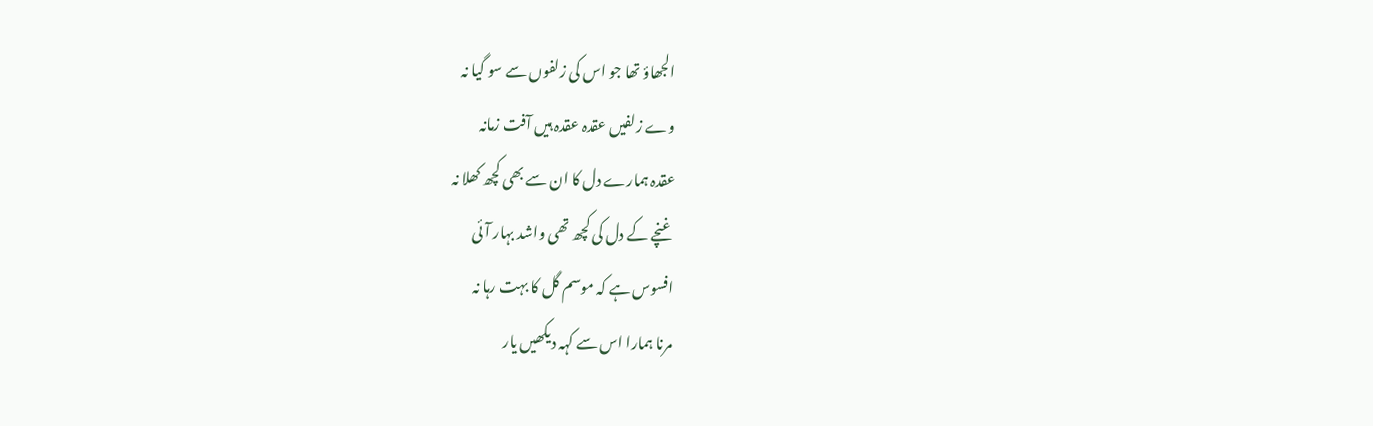الجھاؤ تھا جو اس کی زلفوں سے سو گیا نہ
وے زلفیں عقدہ عقدہ ہیں آفت زمانہ
عقدہ ہمارے دل کا ان سے بھی کچھ کھلا نہ
غنچے کے دل کی کچھ تھی واشد بہار آئی
افسوس ہے کہ موسم گل کا بہت رہا نہ
مرنا ہمارا اس سے کہہ دیکھیں یار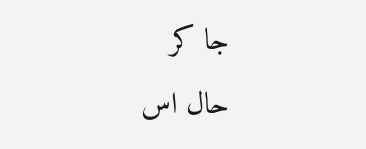جا کر
حال اس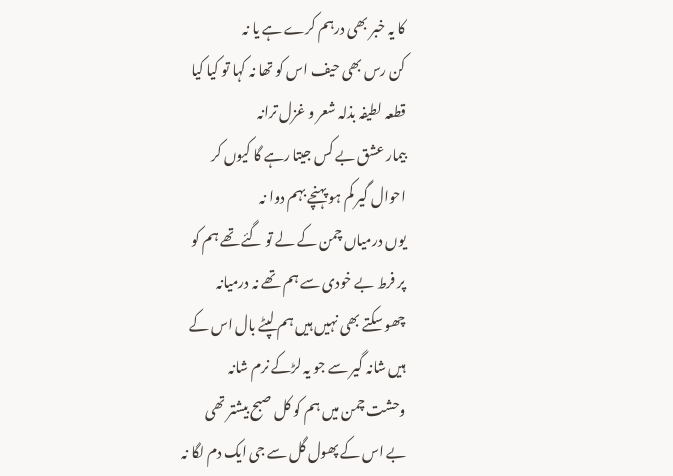کا یہ خبر بھی درہم کرے ہے یا نہ
کن رس بھی حیف اس کو تھا نہ کہا تو کیا کیا
قطعہ لطیفہ بذلہ شعر و غزل ترانہ
بیمار عشق بے کس جیتا رہے گا کیوں کر
احوال گیر کم ہو پہنچے بہم دوا نہ
یوں درمیاں چمن کے لے تو گئے تھے ہم کو
پر فرط بے خودی سے ہم تھے نہ درمیانہ
چھو سکتے بھی نہیں ہیں ہم لپٹے بال اس کے
ہیں شانہ گیر سے جو یہ لڑکے نرم شانہ
وحشت چمن میں ہم کو کل صبح بیشتر تھی
بے اس کے پھول گل سے جی ایک دم لگا نہ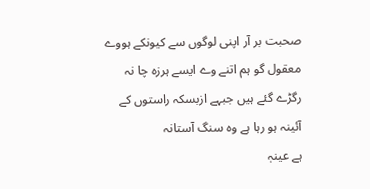صحبت بر آر اپنی لوگوں سے کیونکے ہووے
معقول گو ہم اتنے وے ایسے ہرزہ چا نہ
رگڑے گئے ہیں جبہے ازبسکہ راستوں کے
آئینہ ہو رہا ہے وہ سنگ آستانہ
ہے عینہٖ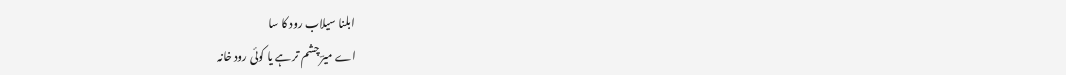ابلنا سیلاب رود کا سا
اے میرؔ چشم تر ہے یا کوئی رود خانہ